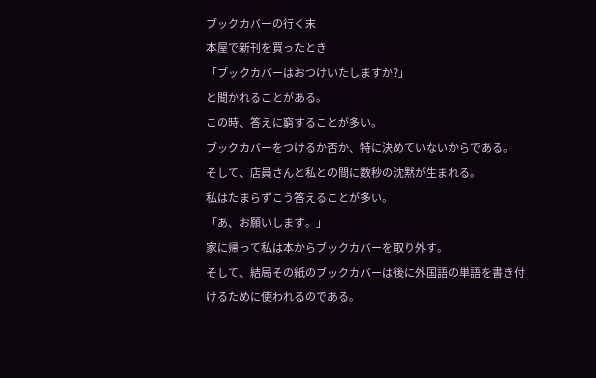ブックカバーの行く末
本屋で新刊を買ったとき
「ブックカバーはおつけいたしますか?」
と聞かれることがある。
この時、答えに窮することが多い。
ブックカバーをつけるか否か、特に決めていないからである。
そして、店員さんと私との間に数秒の沈黙が生まれる。
私はたまらずこう答えることが多い。
「あ、お願いします。」
家に帰って私は本からブックカバーを取り外す。
そして、結局その紙のブックカバーは後に外国語の単語を書き付けるために使われるのである。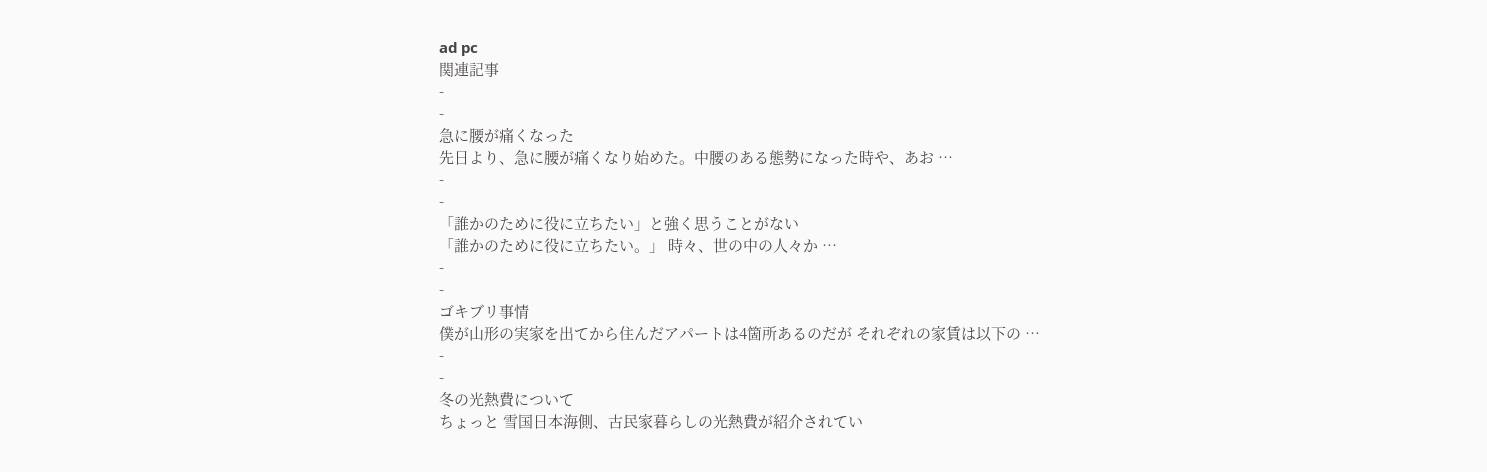ad pc
関連記事
-
-
急に腰が痛くなった
先日より、急に腰が痛くなり始めた。中腰のある態勢になった時や、あお …
-
-
「誰かのために役に立ちたい」と強く思うことがない
「誰かのために役に立ちたい。」 時々、世の中の人々か …
-
-
ゴキブリ事情
僕が山形の実家を出てから住んだアパートは4箇所あるのだが それぞれの家賃は以下の …
-
-
冬の光熱費について
ちょっと 雪国日本海側、古民家暮らしの光熱費が紹介されてい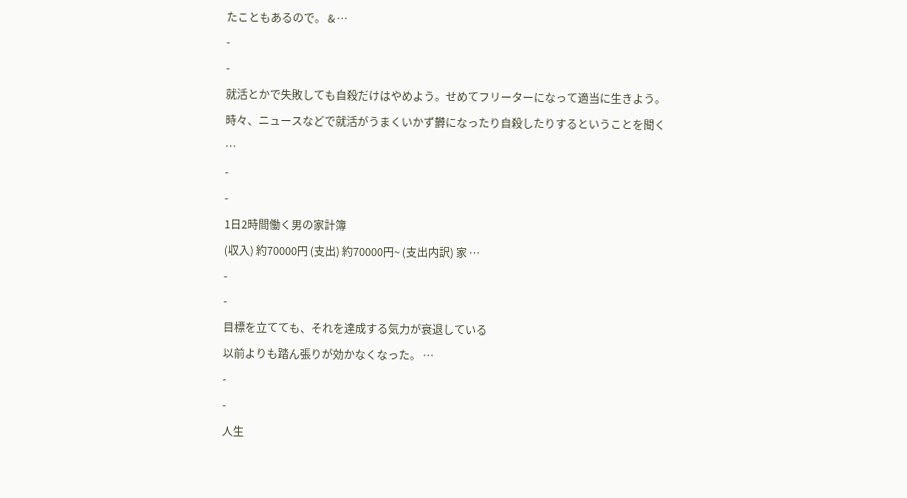たこともあるので。 & …
-
-
就活とかで失敗しても自殺だけはやめよう。せめてフリーターになって適当に生きよう。
時々、ニュースなどで就活がうまくいかず欝になったり自殺したりするということを聞く …
-
-
1日2時間働く男の家計簿
(収入) 約70000円 (支出) 約70000円~ (支出内訳) 家 …
-
-
目標を立てても、それを達成する気力が衰退している
以前よりも踏ん張りが効かなくなった。 …
-
-
人生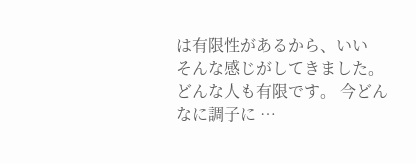は有限性があるから、いい
そんな感じがしてきました。 どんな人も有限です。 今どんなに調子に …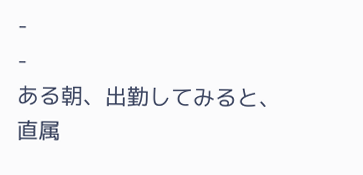-
-
ある朝、出勤してみると、直属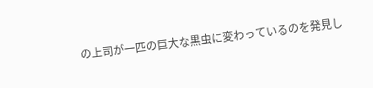の上司が一匹の巨大な黒虫に変わっているのを発見し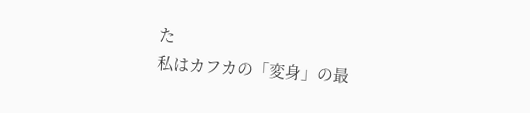た
私はカフカの「変身」の最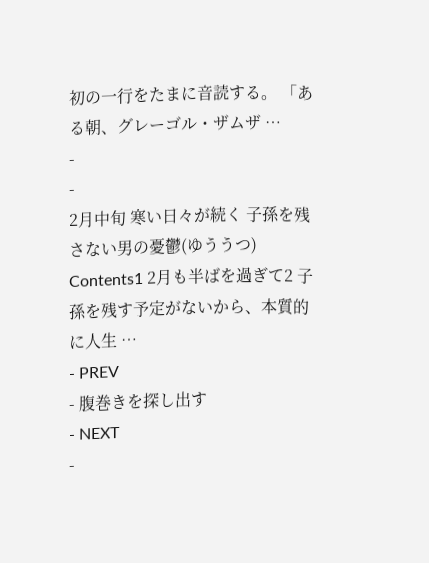初の一行をたまに音読する。 「ある朝、グレーゴル・ザムザ …
-
-
2月中旬 寒い日々が続く 子孫を残さない男の憂鬱(ゆううつ)
Contents1 2月も半ばを過ぎて2 子孫を残す予定がないから、本質的に人生 …
- PREV
- 腹巻きを探し出す
- NEXT
-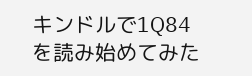キンドルで1Q84を読み始めてみた